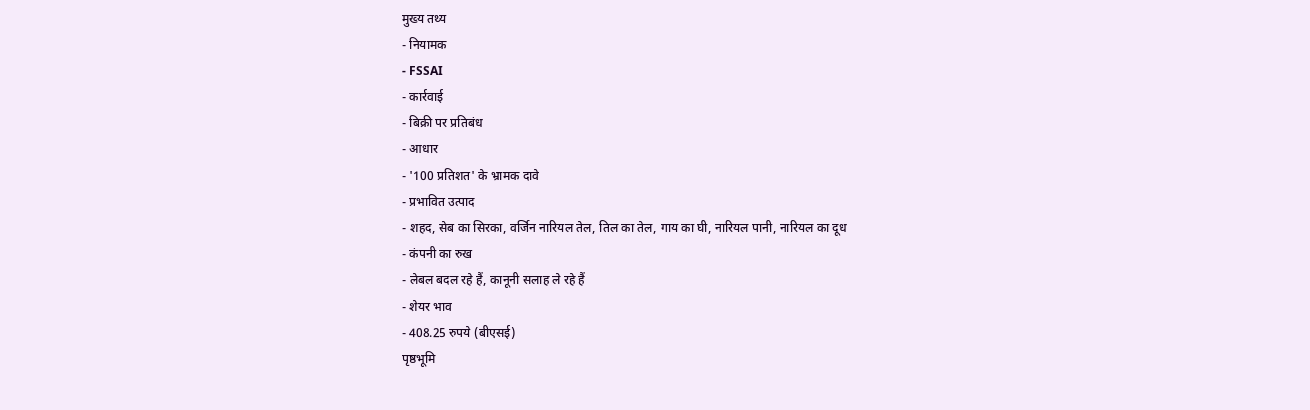मुख्य तथ्य
- नियामक
- FSSAI
- कार्रवाई
- बिक्री पर प्रतिबंध
- आधार
- '100 प्रतिशत' के भ्रामक दावे
- प्रभावित उत्पाद
- शहद, सेब का सिरका, वर्जिन नारियल तेल, तिल का तेल, गाय का घी, नारियल पानी, नारियल का दूध
- कंपनी का रुख
- लेबल बदल रहे हैं, कानूनी सलाह ले रहे हैं
- शेयर भाव
- 408.25 रुपये (बीएसई)
पृष्ठभूमि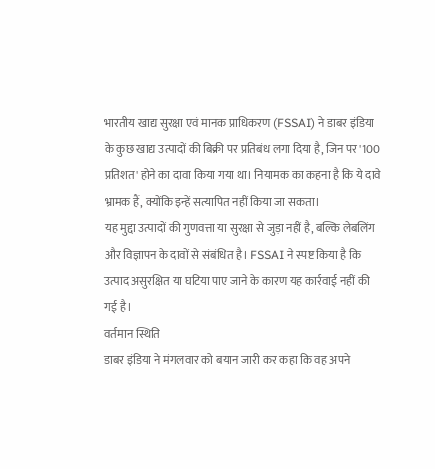भारतीय खाद्य सुरक्षा एवं मानक प्राधिकरण (FSSAI) ने डाबर इंडिया के कुछ खाद्य उत्पादों की बिक्री पर प्रतिबंध लगा दिया है, जिन पर '100 प्रतिशत' होने का दावा किया गया था। नियामक का कहना है कि ये दावे भ्रामक हैं, क्योंकि इन्हें सत्यापित नहीं किया जा सकता।
यह मुद्दा उत्पादों की गुणवत्ता या सुरक्षा से जुड़ा नहीं है, बल्कि लेबलिंग और विज्ञापन के दावों से संबंधित है। FSSAI ने स्पष्ट किया है कि उत्पाद असुरक्षित या घटिया पाए जाने के कारण यह कार्रवाई नहीं की गई है।
वर्तमान स्थिति
डाबर इंडिया ने मंगलवार को बयान जारी कर कहा कि वह अपने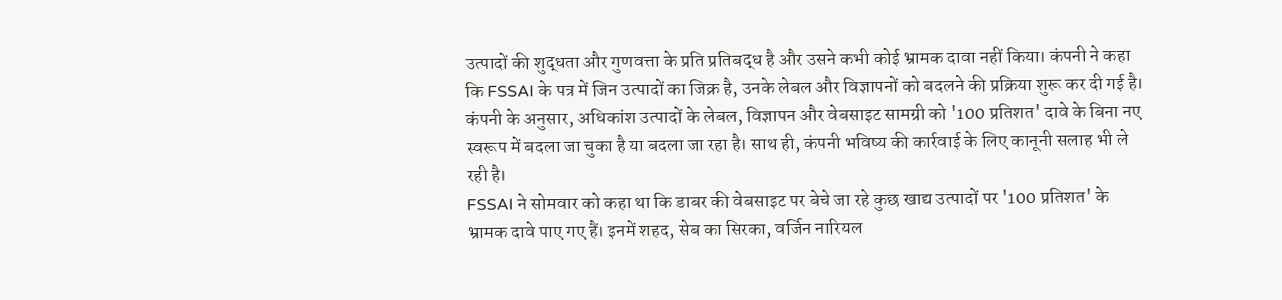उत्पादों की शुद्धता और गुणवत्ता के प्रति प्रतिबद्ध है और उसने कभी कोई भ्रामक दावा नहीं किया। कंपनी ने कहा कि FSSAI के पत्र में जिन उत्पादों का जिक्र है, उनके लेबल और विज्ञापनों को बदलने की प्रक्रिया शुरू कर दी गई है।
कंपनी के अनुसार, अधिकांश उत्पादों के लेबल, विज्ञापन और वेबसाइट सामग्री को '100 प्रतिशत' दावे के बिना नए स्वरूप में बदला जा चुका है या बदला जा रहा है। साथ ही, कंपनी भविष्य की कार्रवाई के लिए कानूनी सलाह भी ले रही है।
FSSAI ने सोमवार को कहा था कि डाबर की वेबसाइट पर बेचे जा रहे कुछ खाद्य उत्पादों पर '100 प्रतिशत' के भ्रामक दावे पाए गए हैं। इनमें शहद, सेब का सिरका, वर्जिन नारियल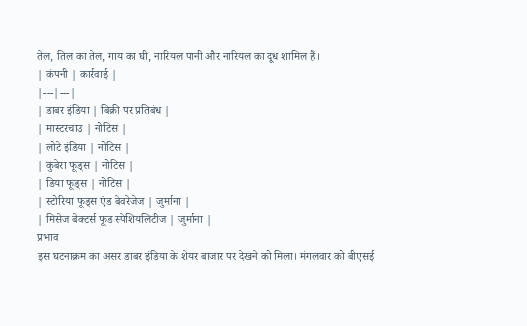तेल, तिल का तेल, गाय का घी, नारियल पानी और नारियल का दूध शामिल हैं।
| कंपनी | कार्रवाई |
|---|---|
| डाबर इंडिया | बिक्री पर प्रतिबंध |
| मास्टरचाउ | नोटिस |
| लोटे इंडिया | नोटिस |
| कुबेरा फूड्स | नोटिस |
| डिया फूड्स | नोटिस |
| स्टोरिया फूड्स एंड बेवरेजेज | जुर्माना |
| मिसेज बेक्टर्स फूड स्पेशियलिटीज | जुर्माना |
प्रभाव
इस घटनाक्रम का असर डाबर इंडिया के शेयर बाजार पर देखने को मिला। मंगलवार को बीएसई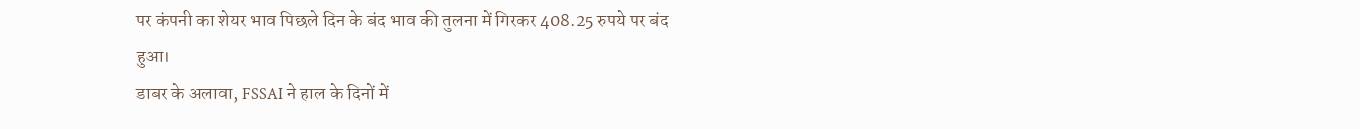पर कंपनी का शेयर भाव पिछले दिन के बंद भाव की तुलना में गिरकर 408.25 रुपये पर बंद हुआ।
डाबर के अलावा, FSSAI ने हाल के दिनों में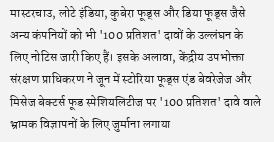मास्टरचाउ, लोटे इंडिया, कुबेरा फूड्स और डिया फूड्स जैसे अन्य कंपनियों को भी '100 प्रतिशत' दावों के उल्लंघन के लिए नोटिस जारी किए हैं। इसके अलावा, केंद्रीय उपभोक्ता संरक्षण प्राधिकरण ने जून में स्टोरिया फूड्स एंड बेवरेजेज और मिसेज बेक्टर्स फूड स्पेशियलिटीज पर '100 प्रतिशत' दावे वाले भ्रामक विज्ञापनों के लिए जुर्माना लगाया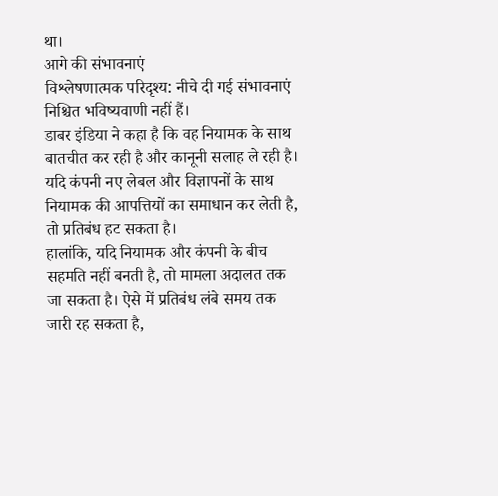था।
आगे की संभावनाएं
विश्लेषणात्मक परिदृश्य: नीचे दी गई संभावनाएं निश्चित भविष्यवाणी नहीं हैं।
डाबर इंडिया ने कहा है कि वह नियामक के साथ बातचीत कर रही है और कानूनी सलाह ले रही है। यदि कंपनी नए लेबल और विज्ञापनों के साथ नियामक की आपत्तियों का समाधान कर लेती है, तो प्रतिबंध हट सकता है।
हालांकि, यदि नियामक और कंपनी के बीच सहमति नहीं बनती है, तो मामला अदालत तक जा सकता है। ऐसे में प्रतिबंध लंबे समय तक जारी रह सकता है,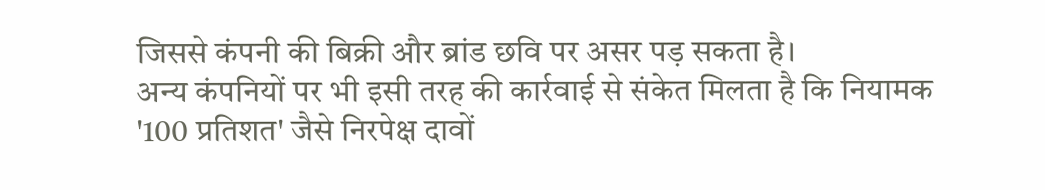जिससे कंपनी की बिक्री और ब्रांड छवि पर असर पड़ सकता है।
अन्य कंपनियों पर भी इसी तरह की कार्रवाई से संकेत मिलता है कि नियामक '100 प्रतिशत' जैसे निरपेक्ष दावों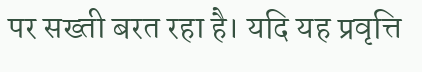पर सख्ती बरत रहा है। यदि यह प्रवृत्ति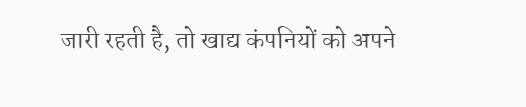जारी रहती है, तो खाद्य कंपनियों को अपने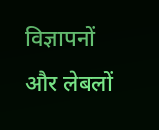विज्ञापनों और लेबलों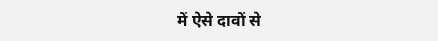में ऐसे दावों से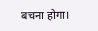बचना होगा।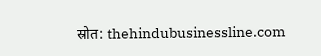स्रोत: thehindubusinessline.com